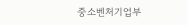중소벤처기업부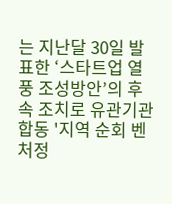는 지난달 30일 발표한 ‘스타트업 열풍 조성방안’의 후속 조치로 유관기관 합동 '지역 순회 벤처정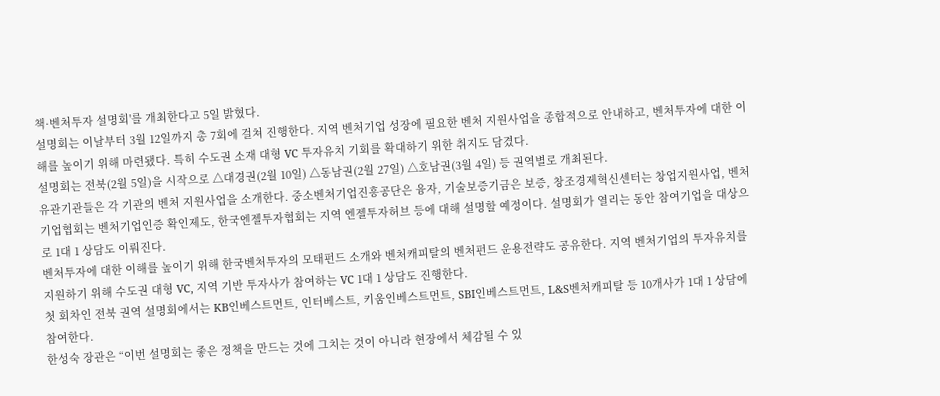책·벤처투자 설명회'를 개최한다고 5일 밝혔다.
설명회는 이날부터 3월 12일까지 총 7회에 걸쳐 진행한다. 지역 벤처기업 성장에 필요한 벤처 지원사업을 종합적으로 안내하고, 벤처투자에 대한 이해를 높이기 위해 마련됐다. 특히 수도권 소재 대형 VC 투자유치 기회를 확대하기 위한 취지도 담겼다.
설명회는 전북(2월 5일)을 시작으로 △대경권(2월 10일) △동남권(2월 27일) △호남권(3월 4일) 등 권역별로 개최된다.
유관기관들은 각 기관의 벤처 지원사업을 소개한다. 중소벤처기업진흥공단은 융자, 기술보증기금은 보증, 창조경제혁신센터는 창업지원사업, 벤처기업협회는 벤처기업인증 확인제도, 한국엔젤투자협회는 지역 엔젤투자허브 등에 대해 설명할 예정이다. 설명회가 열리는 동안 참여기업을 대상으로 1대 1 상담도 이뤄진다.
벤처투자에 대한 이해를 높이기 위해 한국벤처투자의 모태펀드 소개와 벤처캐피탈의 벤처펀드 운용전략도 공유한다. 지역 벤처기업의 투자유치를 지원하기 위해 수도권 대형 VC, 지역 기반 투자사가 참여하는 VC 1대 1 상담도 진행한다.
첫 회차인 전북 권역 설명회에서는 KB인베스트먼트, 인터베스트, 키움인베스트먼트, SBI인베스트먼트, L&S벤처캐피탈 등 10개사가 1대 1 상담에 참여한다.
한성숙 장관은 “이번 설명회는 좋은 정책을 만드는 것에 그치는 것이 아니라 현장에서 체감될 수 있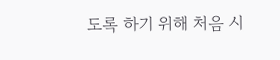도록 하기 위해 처음 시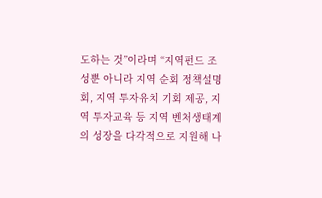도하는 것”이라며 “지역펀드 조성뿐 아니라 지역 순회 정책설명회, 지역 투자유치 기회 제공, 지역 투자교육 등 지역 벤처생태계의 성장을 다각적으로 지원해 나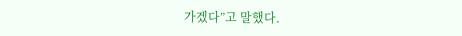가겠다”고 말했다.